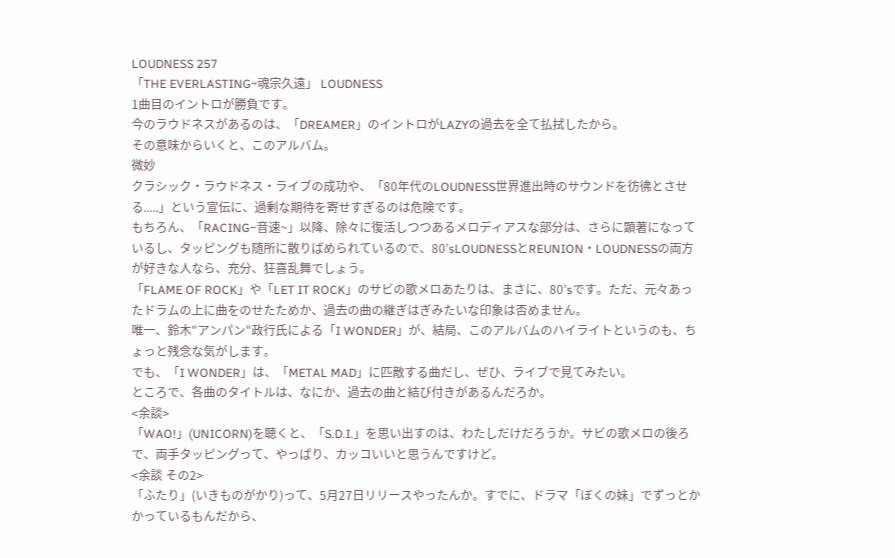LOUDNESS 257
「THE EVERLASTING~魂宗久遠」 LOUDNESS
1曲目のイントロが勝負です。
今のラウドネスがあるのは、「DREAMER」のイントロがLAZYの過去を全て払拭したから。
その意味からいくと、このアルバム。
微妙
クラシック・ラウドネス・ライブの成功や、「80年代のLOUDNESS世界進出時のサウンドを彷彿とさせる.....」という宣伝に、過剰な期待を寄せすぎるのは危険です。
もちろん、「RACING~音速~」以降、除々に復活しつつあるメロディアスな部分は、さらに顕著になっているし、タッピングも随所に散りばめられているので、80’sLOUDNESSとREUNION・LOUDNESSの両方が好きな人なら、充分、狂喜乱舞でしょう。
「FLAME OF ROCK」や「LET IT ROCK」のサビの歌メロあたりは、まさに、80’sです。ただ、元々あったドラムの上に曲をのせたためか、過去の曲の継ぎはぎみたいな印象は否めません。
唯一、鈴木"アンパン"政行氏による「I WONDER」が、結局、このアルバムのハイライトというのも、ちょっと残念な気がします。
でも、「I WONDER」は、「METAL MAD」に匹敵する曲だし、ぜひ、ライブで見てみたい。
ところで、各曲のタイトルは、なにか、過去の曲と結び付きがあるんだろか。
<余談>
「WAO!」(UNICORN)を聴くと、「S.D.I.」を思い出すのは、わたしだけだろうか。サビの歌メロの後ろで、両手タッピングって、やっぱり、カッコいいと思うんですけど。
<余談 その2>
「ふたり」(いきものがかり)って、5月27日リリースやったんか。すでに、ドラマ「ぼくの妹」でずっとかかっているもんだから、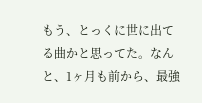もう、とっくに世に出てる曲かと思ってた。なんと、1ヶ月も前から、最強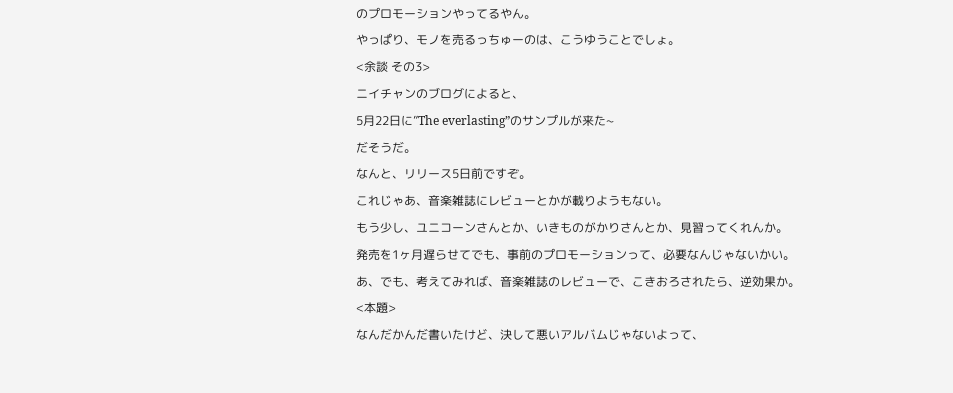のプロモーションやってるやん。
やっぱり、モノを売るっちゅーのは、こうゆうことでしょ。
<余談 その3>
ニイチャンのブログによると、
5月22日に”The everlasting”のサンプルが来た~
だそうだ。
なんと、リリース5日前ですぞ。
これじゃあ、音楽雑誌にレビューとかが載りようもない。
もう少し、ユニコーンさんとか、いきものがかりさんとか、見習ってくれんか。
発売を1ヶ月遅らせてでも、事前のプロモーションって、必要なんじゃないかい。
あ、でも、考えてみれば、音楽雑誌のレビューで、こきおろされたら、逆効果か。
<本題>
なんだかんだ書いたけど、決して悪いアルバムじゃないよって、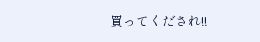買ってくだされ!!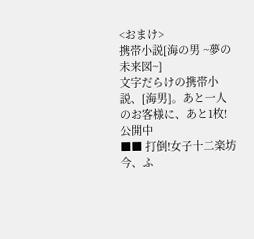<おまけ>
携帯小説[海の男 ~夢の未来図~]
文字だらけの携帯小説、[海男]。あと一人のお客様に、あと1枚!公開中
■■ 打倒!女子十二楽坊
今、ふ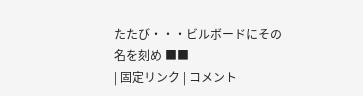たたび・・・ビルボードにその名を刻め ■■
| 固定リンク | コメント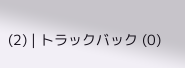(2) | トラックバック (0)